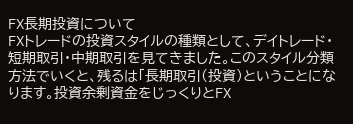FX長期投資について
FXトレードの投資スタイルの種類として、デイトレード・短期取引・中期取引を見てきました。このスタイル分類方法でいくと、残るは「長期取引(投資)ということになります。投資余剰資金をじっくりとFX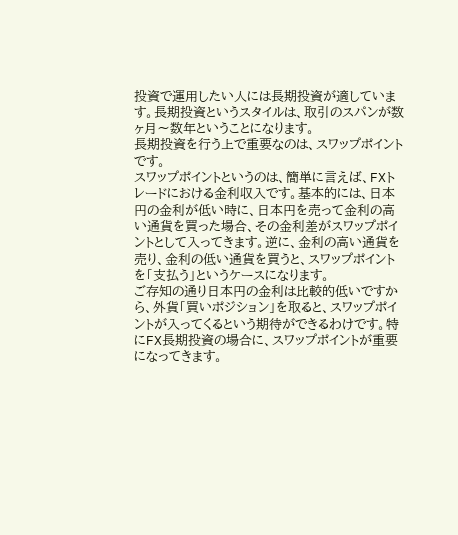投資で運用したい人には長期投資が適しています。長期投資というスタイルは、取引のスパンが数ヶ月〜数年ということになります。
長期投資を行う上で重要なのは、スワップポイントです。
スワップポイントというのは、簡単に言えば、FXトレードにおける金利収入です。基本的には、日本円の金利が低い時に、日本円を売って金利の高い通貨を買った場合、その金利差がスワップポイントとして入ってきます。逆に、金利の高い通貨を売り、金利の低い通貨を買うと、スワップポイントを「支払う」というケースになります。
ご存知の通り日本円の金利は比較的低いですから、外貨「買いポジション」を取ると、スワップポイントが入ってくるという期待ができるわけです。特にFX長期投資の場合に、スワップポイントが重要になってきます。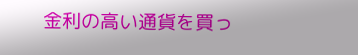金利の高い通貨を買っ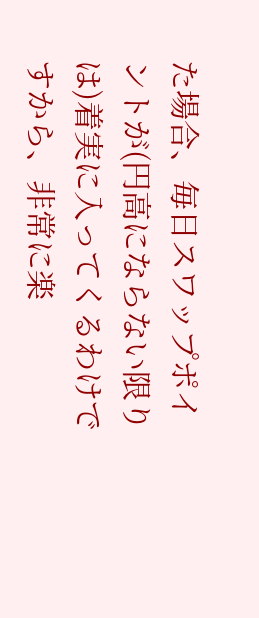た場合、毎日スワップポイントが(円高にならない限りは)着実に入ってくるわけですから、非常に楽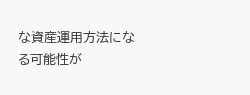な資産運用方法になる可能性が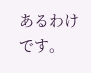あるわけです。